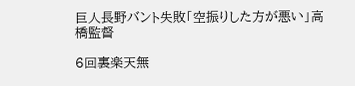巨人長野バント失敗「空振りした方が悪い」高橋監督

6回裏楽天無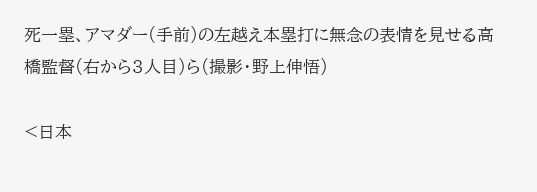死一塁、アマダー(手前)の左越え本塁打に無念の表情を見せる高橋監督(右から3人目)ら(撮影・野上伸悟)

<日本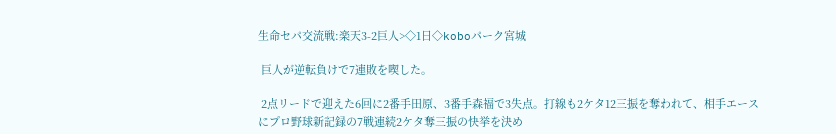生命セパ交流戦:楽天3-2巨人>◇1日◇koboパーク宮城

 巨人が逆転負けで7連敗を喫した。

 2点リードで迎えた6回に2番手田原、3番手森福で3失点。打線も2ケタ12三振を奪われて、相手エースにプロ野球新記録の7戦連続2ケタ奪三振の快挙を決め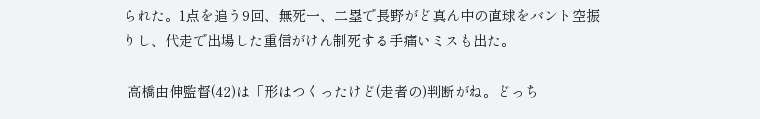られた。1点を追う9回、無死一、二塁で長野がど真ん中の直球をバント空振りし、代走で出場した重信がけん制死する手痛いミスも出た。

 高橋由伸監督(42)は「形はつくったけど(走者の)判断がね。どっち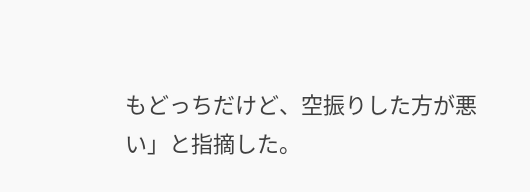もどっちだけど、空振りした方が悪い」と指摘した。